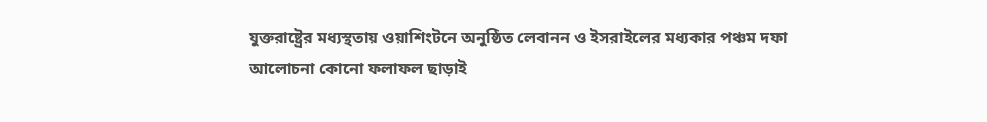যুক্তরাষ্ট্রের মধ্যস্থতায় ওয়াশিংটনে অনুষ্ঠিত লেবানন ও ইসরাইলের মধ্যকার পঞ্চম দফা আলোচনা কোনো ফলাফল ছাড়াই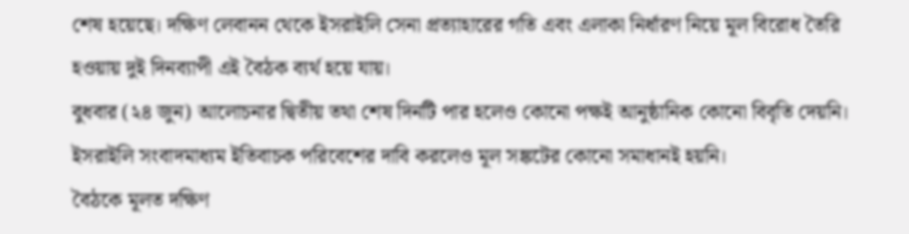শেষ হয়েছে। দক্ষিণ লেবানন থেকে ইসরাইলি সেনা প্রত্যাহারের গতি এবং এলাকা নির্ধারণ নিয়ে মূল বিরোধ তৈরি হওয়ায় দুই দিনব্যাপী এই বৈঠক ব্যর্থ হয়ে যায়।
বুধবার (২৪ জুন) আলোচনার দ্বিতীয় তথা শেষ দিনটি পার হলেও কোনো পক্ষই আনুষ্ঠানিক কোনো বিবৃতি দেয়নি। ইসরাইলি সংবাদমাধ্যম ইতিবাচক পরিবেশের দাবি করলেও মূল সঙ্কটের কোনো সমাধানই হয়নি।
বৈঠকে মূলত দক্ষিণ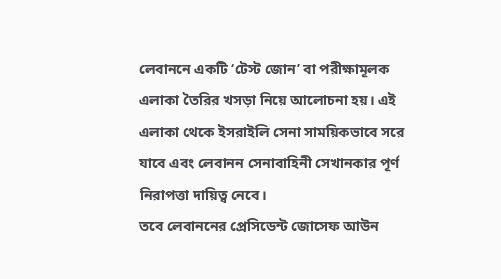লেবাননে একটি ‘টেস্ট জোন’ বা পরীক্ষামূলক এলাকা তৈরির খসড়া নিয়ে আলোচনা হয়। এই এলাকা থেকে ইসরাইলি সেনা সাময়িকভাবে সরে যাবে এবং লেবানন সেনাবাহিনী সেখানকার পূর্ণ নিরাপত্তা দায়িত্ব নেবে।
তবে লেবাননের প্রেসিডেন্ট জোসেফ আউন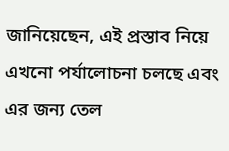জানিয়েছেন, এই প্রস্তাব নিয়ে এখনো পর্যালোচনা চলছে এবং এর জন্য তেল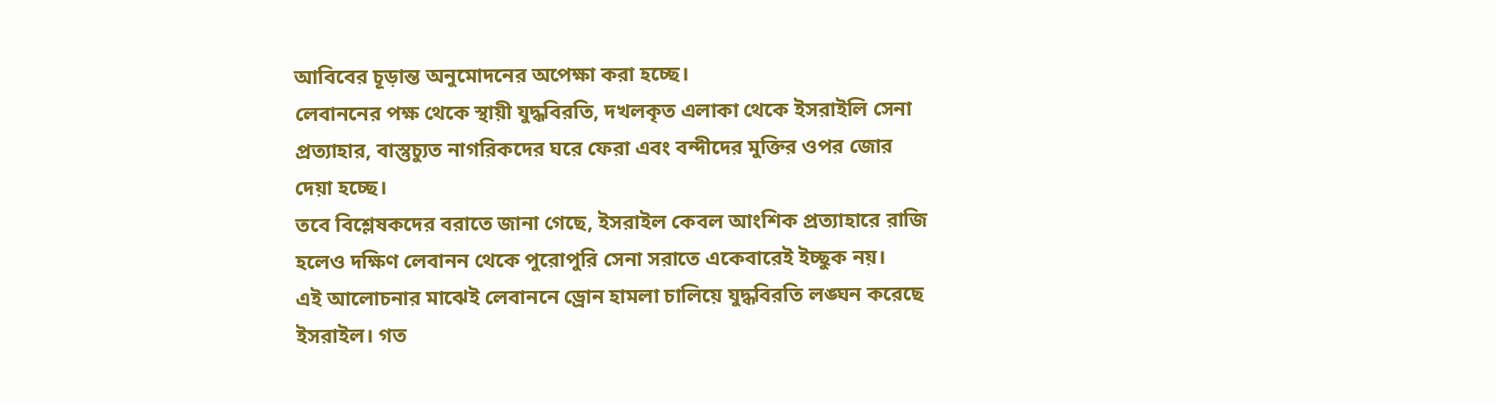আবিবের চূড়ান্ত অনুমোদনের অপেক্ষা করা হচ্ছে।
লেবাননের পক্ষ থেকে স্থায়ী যুদ্ধবিরতি, দখলকৃত এলাকা থেকে ইসরাইলি সেনা প্রত্যাহার, বাস্তুচ্যুত নাগরিকদের ঘরে ফেরা এবং বন্দীদের মুক্তির ওপর জোর দেয়া হচ্ছে।
তবে বিশ্লেষকদের বরাতে জানা গেছে, ইসরাইল কেবল আংশিক প্রত্যাহারে রাজি হলেও দক্ষিণ লেবানন থেকে পুরোপুরি সেনা সরাতে একেবারেই ইচ্ছুক নয়।
এই আলোচনার মাঝেই লেবাননে ড্রোন হামলা চালিয়ে যুদ্ধবিরতি লঙ্ঘন করেছে ইসরাইল। গত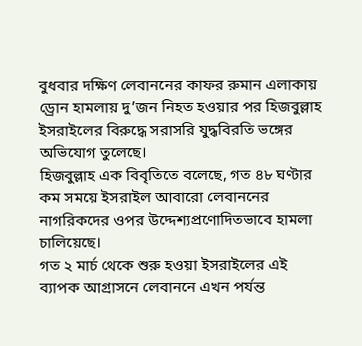বুধবার দক্ষিণ লেবাননের কাফর রুমান এলাকায় ড্রোন হামলায় দু’জন নিহত হওয়ার পর হিজবুল্লাহ ইসরাইলের বিরুদ্ধে সরাসরি যুদ্ধবিরতি ভঙ্গের অভিযোগ তুলেছে।
হিজবুল্লাহ এক বিবৃতিতে বলেছে, গত ৪৮ ঘণ্টার কম সময়ে ইসরাইল আবারো লেবাননের নাগরিকদের ওপর উদ্দেশ্যপ্রণোদিতভাবে হামলা চালিয়েছে।
গত ২ মার্চ থেকে শুরু হওয়া ইসরাইলের এই ব্যাপক আগ্রাসনে লেবাননে এখন পর্যন্ত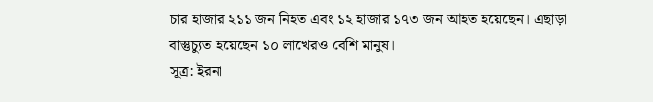চার হাজার ২১১ জন নিহত এবং ১২ হাজার ১৭৩ জন আহত হয়েছেন। এছাড়া বাস্তুচ্যুত হয়েছেন ১০ লাখেরও বেশি মানুষ।
সূত্র: ইরনা